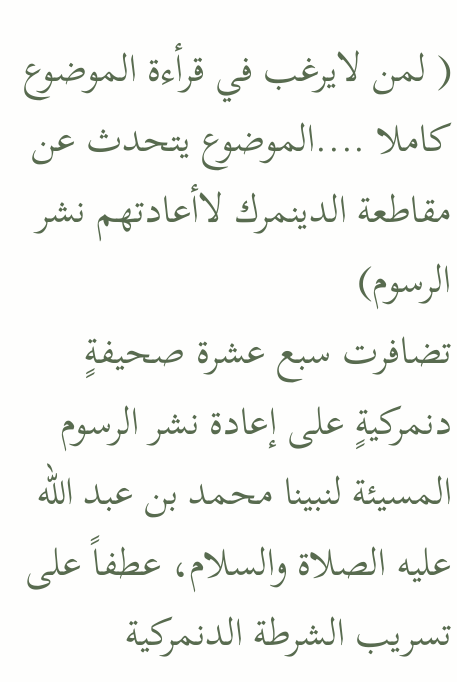( لمن لايرغب في قرأءة الموضوع كاملا ....الموضوع يتحدث عن مقاطعة الدينمرك لاأعادتهم نشر الرسوم)
تضافرت سبع عشرة صحيفةٍ دنمركيةٍ على إعادة نشر الرسوم المسيئة لنبينا محمد بن عبد الله عليه الصلاة والسلام، عطفاً على تسريب الشرطة الدنمركية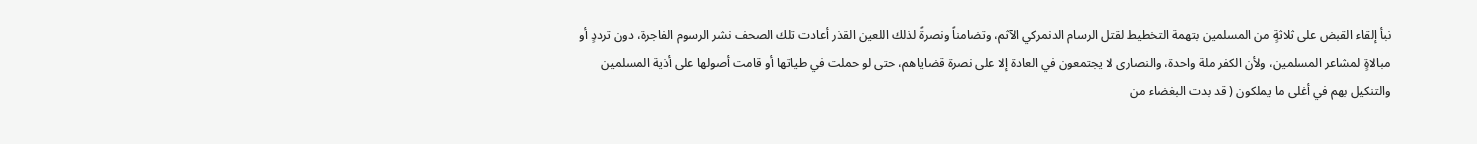نبأ إلقاء القبض على ثلاثةٍ من المسلمين بتهمة التخطيط لقتل الرسام الدنمركي الآثم، وتضامناً ونصرةً لذلك اللعين القذر أعادت تلك الصحف نشر الرسوم الفاجرة، دون ترددٍ أو مبالاةٍ لمشاعر المسلمين، ولأن الكفر ملة واحدة، والنصارى لا يجتمعون في العادة إلا على نصرة قضاياهم، حتى لو حملت في طياتها أو قامت أصولها على أذية المسلمين والتنكيل بهم في أغلى ما يملكون ( قد بدت البغضاء من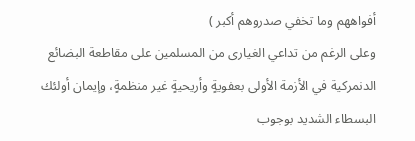أفواههم وما تخفي صدروهم أكبر )
وعلى الرغم من تداعي الغيارى من المسلمين على مقاطعة البضائع الدنمركية في الأزمة الأولى بعفويةٍ وأريحيةٍ غير منظمةٍ، وإيمان أولئك البسطاء الشديد بوجوب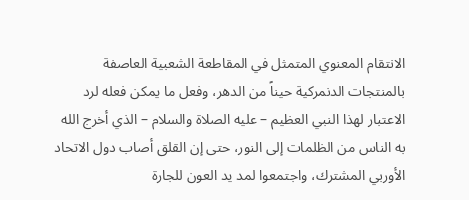الانتقام المعنوي المتمثل في المقاطعة الشعبية العاصفة بالمنتجات الدنمركية حيناً من الدهر، وفعل ما يمكن فعله لرد الاعتبار لهذا النبي العظيم – عليه الصلاة والسلام – الذي أخرج الله به الناس من الظلمات إلى النور، حتى إن القلق أصاب دول الاتحاد الأوربي المشترك، واجتمعوا لمد يد العون للجارة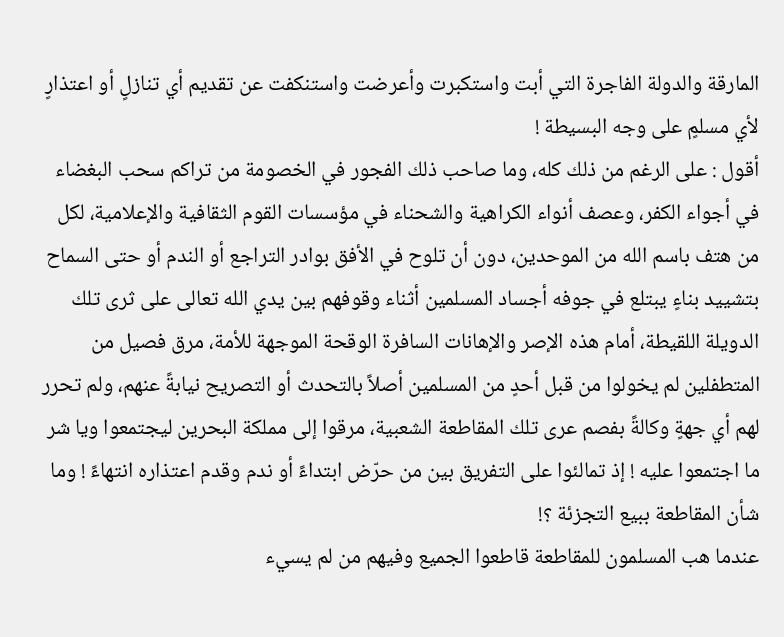المارقة والدولة الفاجرة التي أبت واستكبرت وأعرضت واستنكفت عن تقديم أي تنازلٍ أو اعتذارٍ لأي مسلمٍ على وجه البسيطة !
أقول : على الرغم من ذلك كله، وما صاحب ذلك الفجور في الخصومة من تراكم سحب البغضاء في أجواء الكفر، وعصف أنواء الكراهية والشحناء في مؤسسات القوم الثقافية والإعلامية، لكل من هتف باسم الله من الموحدين، دون أن تلوح في الأفق بوادر التراجع أو الندم أو حتى السماح بتشييد بناءٍ يبتلع في جوفه أجساد المسلمين أثناء وقوفهم بين يدي الله تعالى على ثرى تلك الدويلة اللقيطة، أمام هذه الإصر والإهانات السافرة الوقحة الموجهة للأمة، مرق فصيل من المتطفلين لم يخولوا من قبل أحدٍ من المسلمين أصلاً بالتحدث أو التصريح نيابةً عنهم، ولم تحرر لهم أي جهةٍ وكالةً بفصم عرى تلك المقاطعة الشعبية، مرقوا إلى مملكة البحرين ليجتمعوا ويا شر ما اجتمعوا عليه ! إذ تمالئوا على التفريق بين من حرّض ابتداءً أو ندم وقدم اعتذاره انتهاءً ! وما شأن المقاطعة ببيع التجزئة ؟!
عندما هب المسلمون للمقاطعة قاطعوا الجميع وفيهم من لم يسيء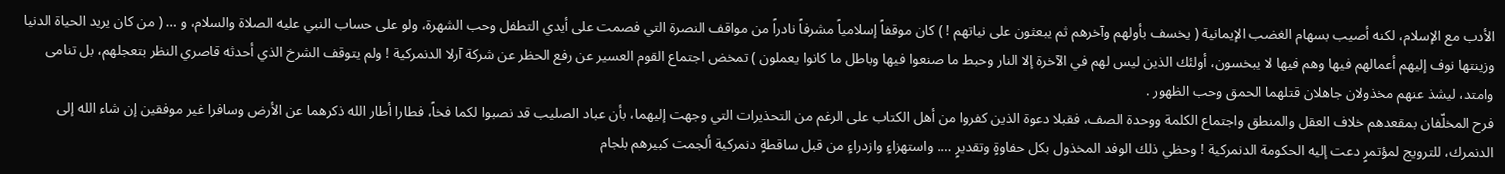الأدب مع الإسلام، لكنه أصيب بسهام الغضب الإيمانية ( يخسف بأولهم وآخرهم ثم يبعثون على نياتهم ! ) كان موقفاً إسلامياً مشرفاً نادراً من مواقف النصرة التي فصمت على أيدي التطفل وحب الشهرة، ولو على حساب النبي عليه الصلاة والسلام، و … ( من كان يريد الحياة الدنيا وزينتها نوف إليهم أعمالهم فيها وهم فيها لا يبخسون، أولئك الذين ليس لهم في الآخرة إلا النار وحبط ما صنعوا فيها وباطل ما كانوا يعملون ) تمخض اجتماع القوم العسير عن رفع الحظر عن شركة آرلا الدنمركية ! ولم يتوقف الشرخ الذي أحدثه قاصري النظر بتعجلهم، بل تنامى وامتد، ليشذ عنهم مخذولان جاهلان قتلهما الحمق وحب الظهور .
فرح المخلّفان بمقعدهم خلاف العقل والمنطق واجتماع الكلمة ووحدة الصف، فقبلا دعوة الذين كفروا من أهل الكتاب على الرغم من التحذيرات التي وجهت إليهما، بأن عباد الصليب قد نصبوا لكما فخاً، فطارا أطار الله ذكرهما عن الأرض وسافرا غير موفقين إن شاء الله إلى الدنمرك، للترويج لمؤتمرٍ دعت إليه الحكومة الدنمركية ! وحظي ذلك الوفد المخذول بكل حفاوةٍ وتقديرٍ …. واستهزاءٍ وازدراءٍ من قبل ساقطةٍ دنمركية ألجمت كبيرهم بلجام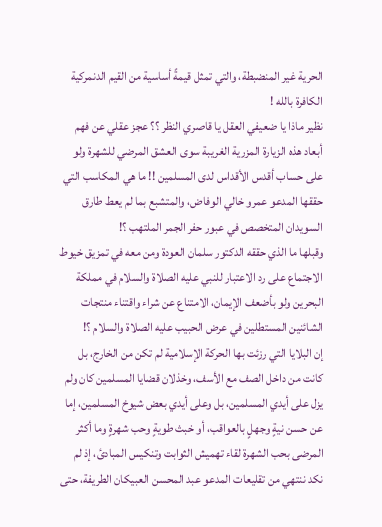الحرية غير المنضبطة، والتي تمثل قيمةً أساسية من القيم الدنمركية الكافرة بالله !
نظير ماذا يا ضعيفي العقل يا قاصري النظر ؟؟ عجز عقلي عن فهم أبعاد هذه الزيارة المزرية الغريبة سوى العشق المرضي للشهرة ولو على حساب أقدس الأقداس لدى المسلمين !! ما هي المكاسب التي حققها المدعو عمرو خالي الوفاض، والمتشبع بما لم يعط طارق السويدان المتخصص في عبور حفر الجمر الملتهب ؟!
وقبلها ما الذي حققه الدكتور سلمان العودة ومن معه في تمزيق خيوط الاجتماع على رد الاعتبار للنبي عليه الصلاة والسلام في مملكة البحرين ولو بأضعف الإيمان، الامتناع عن شراء واقتناء منتجات الشائنين المستطلين في عرض الحبيب عليه الصلاة والسلام ؟!
إن البلايا التي رزئت بها الحركة الإسلامية لم تكن من الخارج، بل كانت من داخل الصف مع الأسف، وخذلان قضايا المسلمين كان ولم يزل على أيدي المسلمين، بل وعلى أيدي بعض شيوخ المسلمين، إما عن حسن نيةٍ وجهلٍ بالعواقب، أو خبث طويةٍ وحب شهرةٍ وما أكثر المرضى بحب الشهرة لقاء تهميش الثوابت وتنكيس المبادئ، إذ لم نكد ننتهي من تقليعات المدعو عبد المحسن العبيكان الطريفة، حتى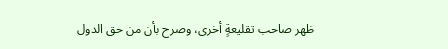ظهر صاحب تقليعةٍ أخرى، وصرح بأن من حق الدول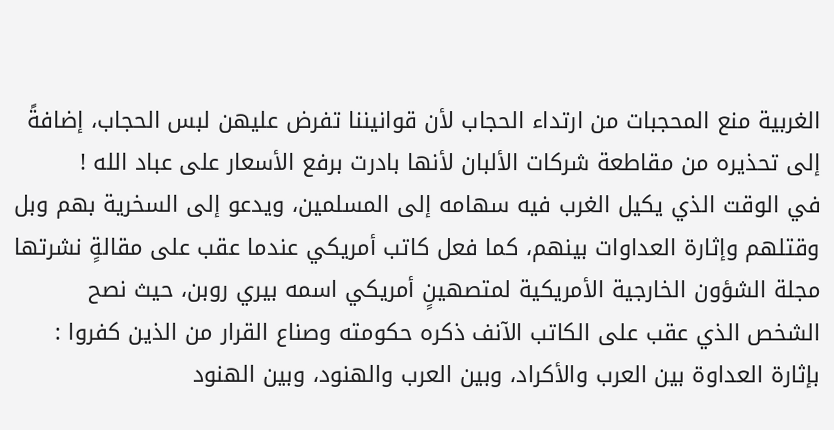الغربية منع المحجبات من ارتداء الحجاب لأن قوانيننا تفرض عليهن لبس الحجاب، إضافةً إلى تحذيره من مقاطعة شركات الألبان لأنها بادرت برفع الأسعار على عباد الله !
في الوقت الذي يكيل الغرب فيه سهامه إلى المسلمين، ويدعو إلى السخرية بهم وبل وقتلهم وإثارة العداوات بينهم، كما فعل كاتب أمريكي عندما عقب على مقالةٍ نشرتها مجلة الشؤون الخارجية الأمريكية لمتصهينٍ أمريكي اسمه بيري روبن، حيث نصح الشخص الذي عقب على الكاتب الآنف ذكره حكومته وصناع القرار من الذين كفروا : بإثارة العداوة بين العرب والأكراد، وبين العرب والهنود، وبين الهنود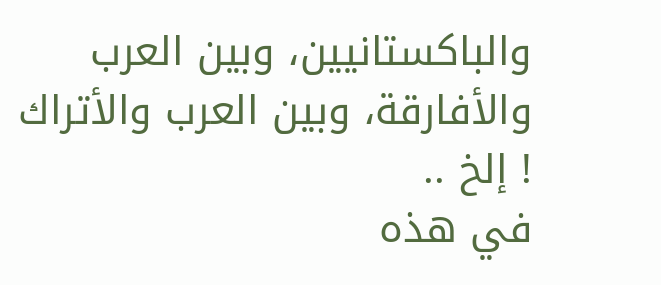والباكستانيين، وبين العرب والأفارقة، وبين العرب والأتراك ! إلخ ..
في هذه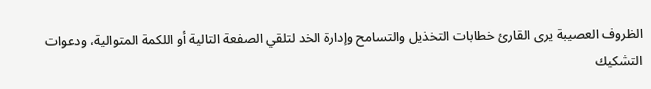الظروف العصيبة يرى القارئ خطابات التخذيل والتسامح وإدارة الخد لتلقي الصفعة التالية أو اللكمة المتوالية، ودعوات التشكيك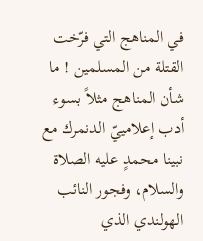في المناهج التي فرّخت القتلة من المسلمين ! ما شأن المناهج مثلاً بسوء أدب إعلامييّ الدنمرك مع نبينا محمدٍ عليه الصلاة والسلام، وفجور النائب الهولندي الذي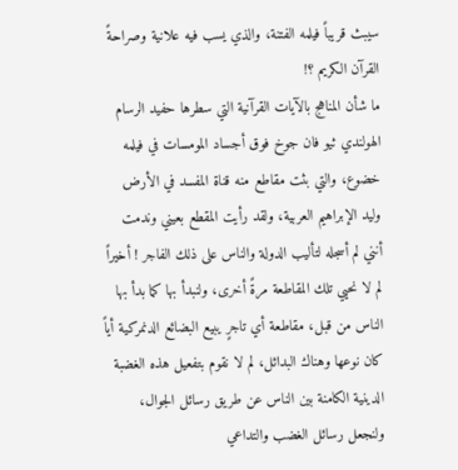سيبث قريباً فيلمه الفتنة، والذي يسب فيه علانية وصراحةً القرآن الكريم ؟!
ما شأن المناهج بالآيات القرآنية التي سطرها حفيد الرسام الهولندي ثيو فان جوخ فوق أجساد المومسات في فيلمه خضوع، والتي بثت مقاطع منه قناة المفسد في الأرض وليد الإبراهيم العربية، ولقد رأيت المقطع بعيني وندمت أنني لم أسجله لتأليب الدولة والناس على ذلك الفاجر ! أخيراً لم لا نحيي تلك المقاطعة مرةً أخرى، ولنبدأ بها كما بدأ بها الناس من قبل، مقاطعة أي تاجرٍ يبيع البضائع الدنمركية أياً كان نوعها وهناك البدائل، لم لا نقوم بتفعيل هذه الغضبة الدينية الكامنة بين الناس عن طريق رسائل الجوال، ولنجعل رسائل الغضب والتداعي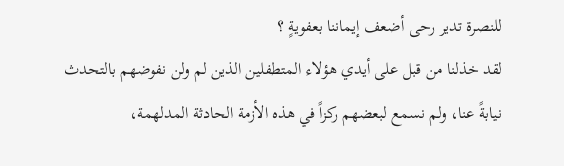للنصرة تدير رحى أضعف إيماننا بعفويةٍ ؟
لقد خذلنا من قبل على أيدي هؤلاء المتطفلين الذين لم ولن نفوضهم بالتحدث نيابةً عنا، ولم نسمع لبعضهم ركزاً في هذه الأزمة الحادثة المدلهمة،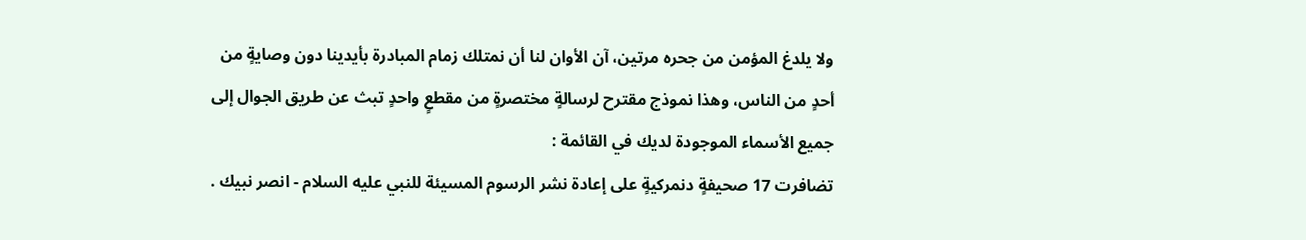ولا يلدغ المؤمن من جحره مرتين، آن الأوان لنا أن نمتلك زمام المبادرة بأيدينا دون وصايةٍ من أحدٍ من الناس، وهذا نموذج مقترح لرسالةٍ مختصرةٍ من مقطعٍ واحدٍ تبث عن طريق الجوال إلى جميع الأسماء الموجودة لديك في القائمة :
تضافرت 17 صحيفةٍ دنمركيةٍ على إعادة نشر الرسوم المسيئة للنبي عليه السلام - انصر نبيك .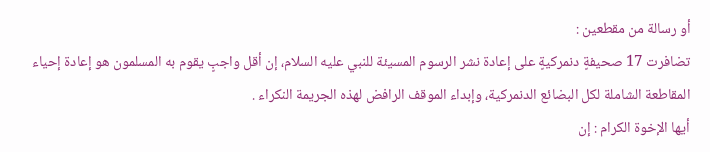أو رسالة من مقطعين :
تضافرت 17 صحيفةٍ دنمركيةٍ على إعادة نشر الرسوم المسيئة للنبي عليه السلام، إن أقل واجبٍ يقوم به المسلمون هو إعادة إحياء المقاطعة الشاملة لكل البضائع الدنمركية، وإبداء الموقف الرافض لهذه الجريمة النكراء .
أيها الإخوة الكرام : إن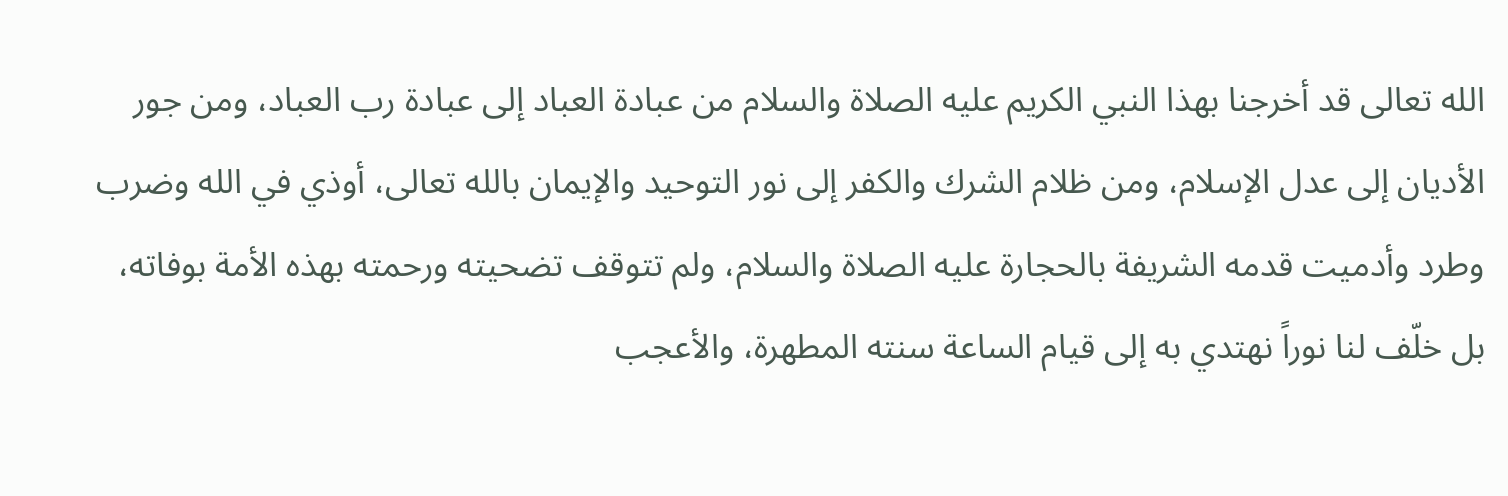الله تعالى قد أخرجنا بهذا النبي الكريم عليه الصلاة والسلام من عبادة العباد إلى عبادة رب العباد، ومن جور الأديان إلى عدل الإسلام، ومن ظلام الشرك والكفر إلى نور التوحيد والإيمان بالله تعالى، أوذي في الله وضرب وطرد وأدميت قدمه الشريفة بالحجارة عليه الصلاة والسلام، ولم تتوقف تضحيته ورحمته بهذه الأمة بوفاته، بل خلّف لنا نوراً نهتدي به إلى قيام الساعة سنته المطهرة، والأعجب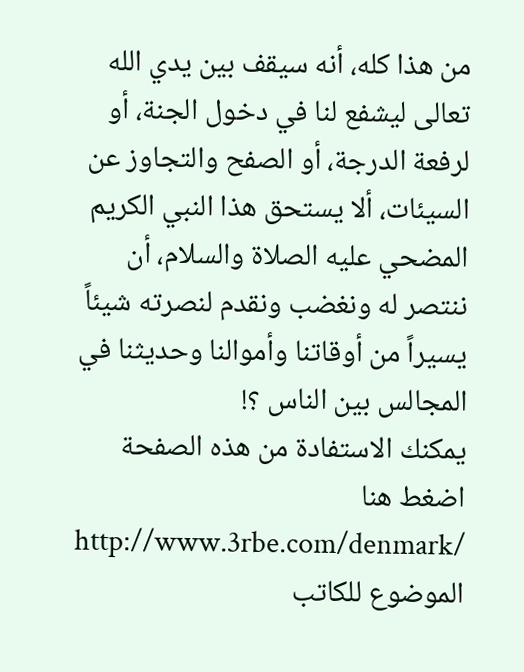من هذا كله، أنه سيقف بين يدي الله تعالى ليشفع لنا في دخول الجنة، أو لرفعة الدرجة، أو الصفح والتجاوز عن السيئات، ألا يستحق هذا النبي الكريم المضحي عليه الصلاة والسلام، أن ننتصر له ونغضب ونقدم لنصرته شيئاً يسيراً من أوقاتنا وأموالنا وحديثنا في المجالس بين الناس ؟!
يمكنك الاستفادة من هذه الصفحة
اضغط هنا
http://www.3rbe.com/denmark/
الموضوع للكاتب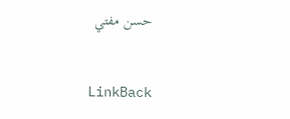حسن مفتي


LinkBack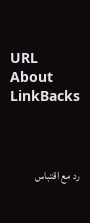URL
About LinkBacks



رد مع اقتباس